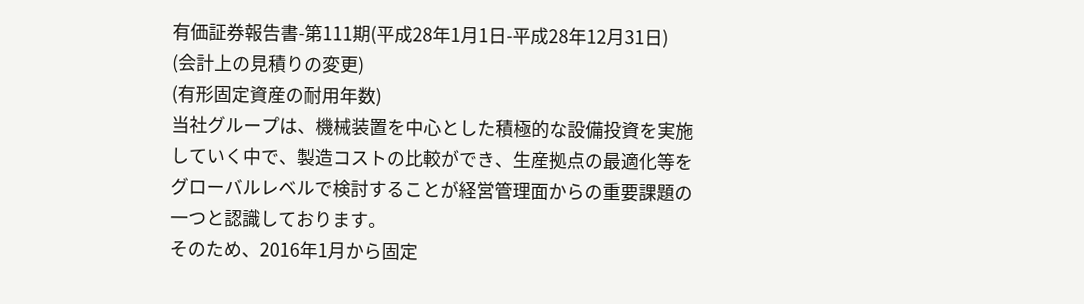有価証券報告書-第111期(平成28年1月1日-平成28年12月31日)
(会計上の見積りの変更)
(有形固定資産の耐用年数)
当社グループは、機械装置を中心とした積極的な設備投資を実施していく中で、製造コストの比較ができ、生産拠点の最適化等をグローバルレベルで検討することが経営管理面からの重要課題の一つと認識しております。
そのため、2016年1月から固定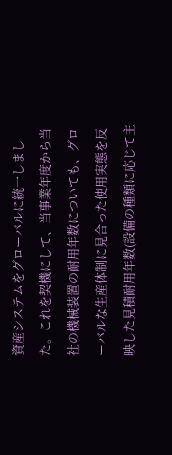資産システムをグローバルに統一しました。これを契機にして、当事業年度から当社の機械装置の耐用年数についても、グローバルな生産体制に見合った使用実態を反映した見積耐用年数(設備の種類に応じて主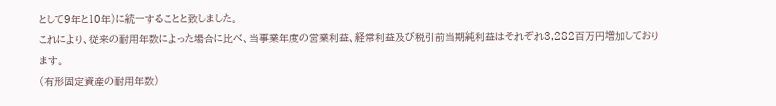として9年と10年)に統一することと致しました。
これにより、従来の耐用年数によった場合に比べ、当事業年度の営業利益、経常利益及び税引前当期純利益はそれぞれ3,282百万円増加しております。
(有形固定資産の耐用年数)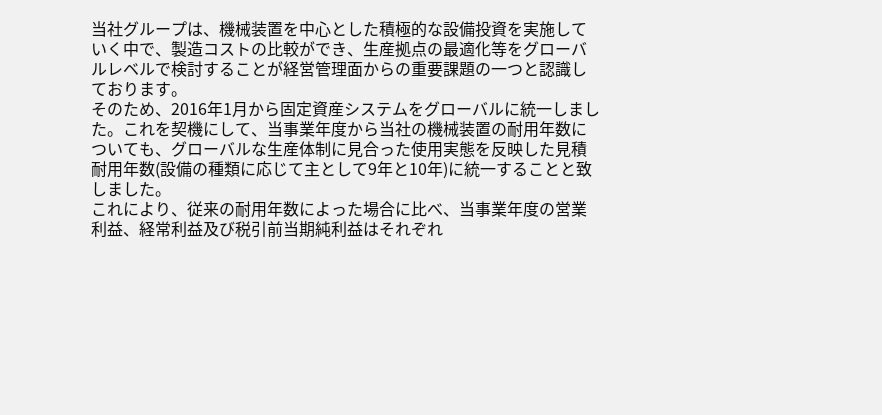当社グループは、機械装置を中心とした積極的な設備投資を実施していく中で、製造コストの比較ができ、生産拠点の最適化等をグローバルレベルで検討することが経営管理面からの重要課題の一つと認識しております。
そのため、2016年1月から固定資産システムをグローバルに統一しました。これを契機にして、当事業年度から当社の機械装置の耐用年数についても、グローバルな生産体制に見合った使用実態を反映した見積耐用年数(設備の種類に応じて主として9年と10年)に統一することと致しました。
これにより、従来の耐用年数によった場合に比べ、当事業年度の営業利益、経常利益及び税引前当期純利益はそれぞれ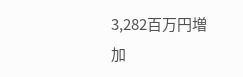3,282百万円増加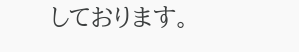しております。